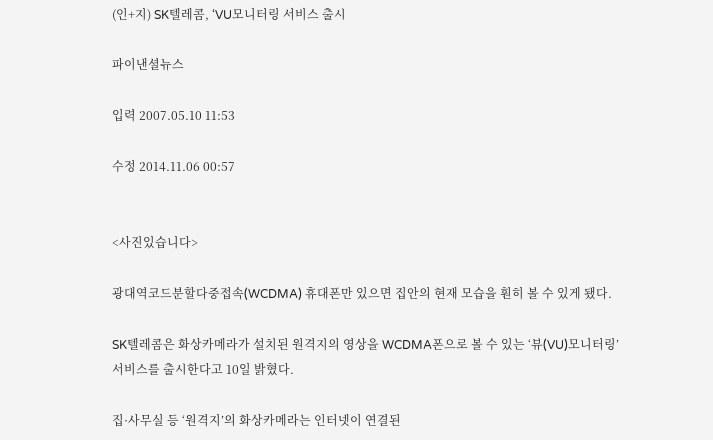(인+지) SK텔레콤, ‘VU모니터링 서비스 출시

파이낸셜뉴스

입력 2007.05.10 11:53

수정 2014.11.06 00:57


<사진있습니다>

광대역코드분할다중접속(WCDMA) 휴대폰만 있으면 집안의 현재 모습을 훤히 볼 수 있게 됐다.

SK텔레콤은 화상카메라가 설치된 원격지의 영상을 WCDMA폰으로 볼 수 있는 ‘뷰(VU)모니터링’서비스를 출시한다고 10일 밝혔다.

집·사무실 등 ‘원격지’의 화상카메라는 인터넷이 연결된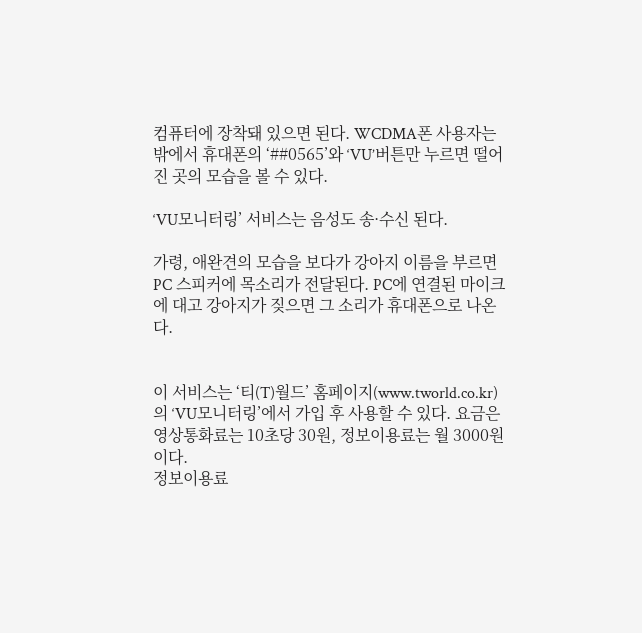컴퓨터에 장착돼 있으면 된다. WCDMA폰 사용자는 밖에서 휴대폰의 ‘##0565’와 ‘VU’버튼만 누르면 떨어진 곳의 모습을 볼 수 있다.

‘VU모니터링’ 서비스는 음성도 송·수신 된다.

가령, 애완견의 모습을 보다가 강아지 이름을 부르면 PC 스피커에 목소리가 전달된다. PC에 연결된 마이크에 대고 강아지가 짖으면 그 소리가 휴대폰으로 나온다.


이 서비스는 ‘티(T)월드’ 홈페이지(www.tworld.co.kr)의 ‘VU모니터링’에서 가입 후 사용할 수 있다. 요금은 영상통화료는 10초당 30원, 정보이용료는 월 3000원이다.
정보이용료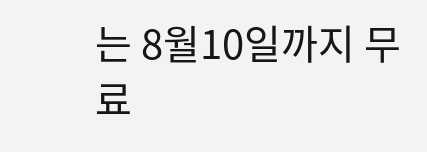는 8월10일까지 무료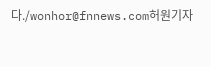다./wonhor@fnnews.com허원기자